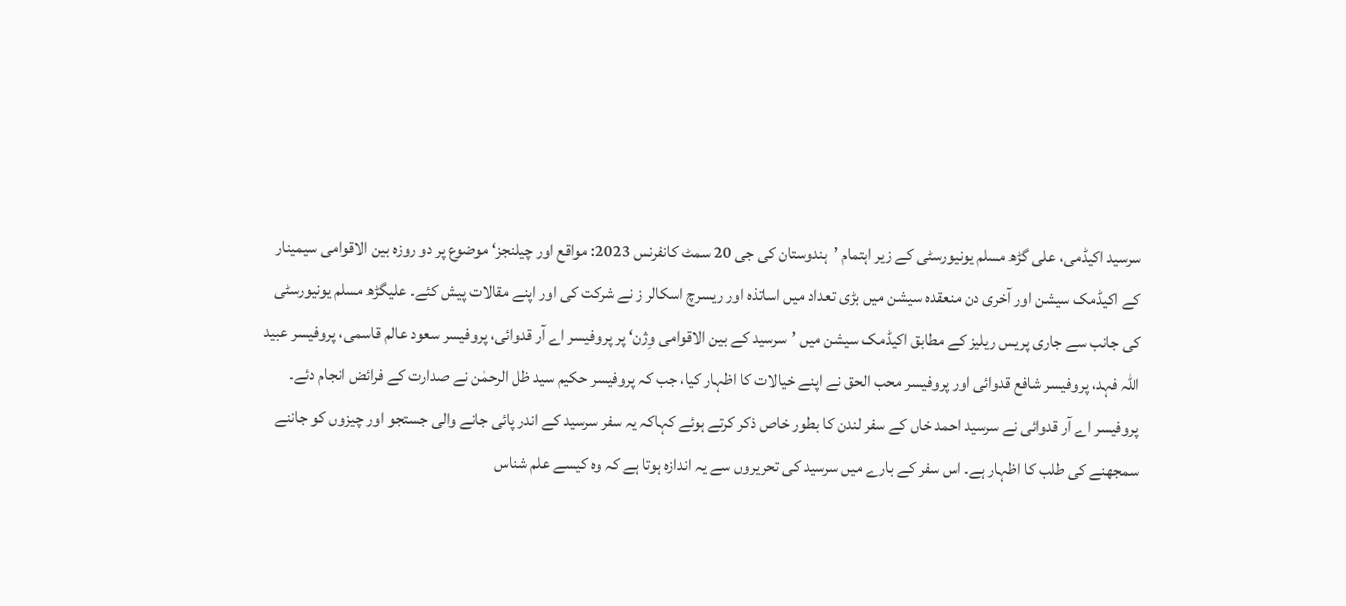سرسید اکیڈمی، علی گڑھ مسلم یونیورسٹی کے زیر اہتمام ’ہندوستان کی جی 20 سمٹ کانفرنس 2023: مواقع اور چیلنجز‘ موضوع پر دو روزہ بین الاقوامی سیمینار کے اکیڈمک سیشن اور آخری دن منعقدہ سیشن میں بڑی تعداد میں اساتذہ اور ریسرچ اسکالر ز نے شرکت کی اور اپنے مقالات پیش کئے۔ علیگڑھ مسلم یونیورسٹی کی جانب سے جاری پریس ریلیز کے مطابق اکیڈمک سیشن میں ’سرسید کے بین الاقوامی وِژن‘ پر پروفیسر اے آر قدوائی، پروفیسر سعود عالم قاسمی، پروفیسر عبید اللہ فہد، پروفیسر شافع قدوائی اور پروفیسر محب الحق نے اپنے خیالات کا اظہار کیا، جب کہ پروفیسر حکیم سید ظل الرحمٰن نے صدارت کے فرائض انجام دئے۔
پروفیسر اے آر قدوائی نے سرسید احمد خاں کے سفر لندن کا بطور خاص ذکر کرتے ہوئے کہاکہ یہ سفر سرسید کے اندر پائی جانے والی جستجو اور چیزوں کو جاننے سمجھنے کی طلب کا اظہار ہے۔ اس سفر کے بارے میں سرسید کی تحریروں سے یہ اندازہ ہوتا ہے کہ وہ کیسے علم شناس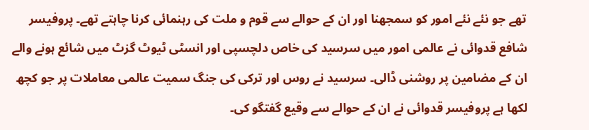تھے جو نئے نئے امور کو سمجھنا اور ان کے حوالے سے قوم و ملت کی رہنمائی کرنا چاہتے تھے۔ پروفیسر شافع قدوائی نے عالمی امور میں سرسید کی خاص دلچسپی اور انسٹی ٹیوٹ گزٹ میں شائع ہونے والے ان کے مضامین پر روشنی ڈالی۔ سرسید نے روس اور ترکی کی جنگ سمیت عالمی معاملات پر جو کچھ لکھا ہے پروفیسر قدوائی نے ان کے حوالے سے وقیع گفتگو کی۔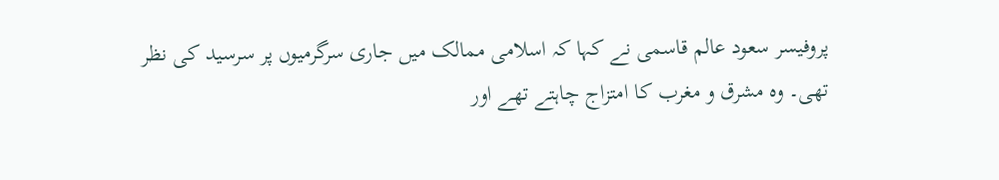پروفیسر سعود عالم قاسمی نے کہا کہ اسلامی ممالک میں جاری سرگرمیوں پر سرسید کی نظر تھی۔ وہ مشرق و مغرب کا امتزاج چاہتے تھے اور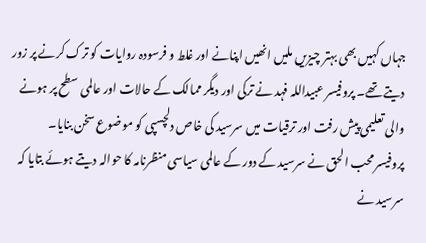جہاں کہیں بھی بہتر چیزیں ملیں انھیں اپنانے اور غلط و فرسودہ روایات کو ترک کرنے پر زور دیتے تھے۔ پروفیسر عبیداللہ فہد نے ترکی اور دیگر ممالک کے حالات اور عالمی سطح پر ہونے والی تعلیمی پیش رفت اور ترقیات میں سرسید کی خاص دلچسپی کو موضوع سخن بنایا۔
پروفیسر محب الحق نے سرسید کے دور کے عالمی سیاسی منظرنامہ کا حوالہ دیتے ہوئے بتایا کہ سرسید نے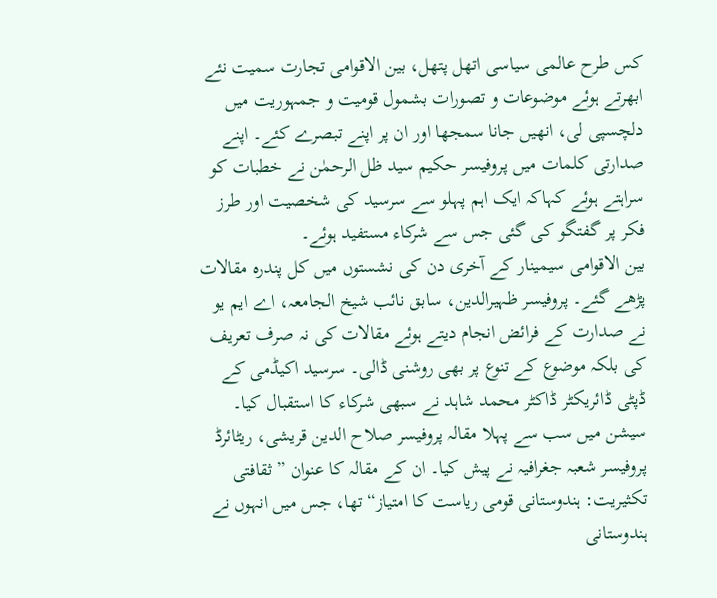کس طرح عالمی سیاسی اتھل پتھل، بین الاقوامی تجارت سمیت نئے ابھرتے ہوئے موضوعات و تصورات بشمول قومیت و جمہوریت میں دلچسپی لی، انھیں جانا سمجھا اور ان پر اپنے تبصرے کئے۔ اپنے صدارتی کلمات میں پروفیسر حکیم سید ظل الرحمٰن نے خطبات کو سراہتے ہوئے کہاکہ ایک اہم پہلو سے سرسید کی شخصیت اور طرز فکر پر گفتگو کی گئی جس سے شرکاء مستفید ہوئے۔
بین الاقوامی سیمینار کے آخری دن کی نشستوں میں کل پندرہ مقالات پڑھے گئے۔ پروفیسر ظہیرالدین، سابق نائب شیخ الجامعہ، اے ایم یو نے صدارت کے فرائض انجام دیتے ہوئے مقالات کی نہ صرف تعریف کی بلکہ موضوع کے تنوع پر بھی روشنی ڈالی۔ سرسید اکیڈمی کے ڈپٹی ڈائریکٹر ڈاکٹر محمد شاہد نے سبھی شرکاء کا استقبال کیا۔ سیشن میں سب سے پہلا مقالہ پروفیسر صلاح الدین قریشی، ریٹائرڈ پروفیسر شعبہ جغرافیہ نے پیش کیا۔ ان کے مقالہ کا عنوان ” ثقافتی تکثیریت: ہندوستانی قومی ریاست کا امتیاز“ تھا، جس میں انہوں نے ہندوستانی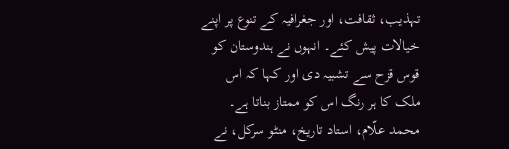تہذیب، ثقافت، اور جغرافیہ کے تنوع پر اپنے خیالات پیش کئے۔ انہوں نے ہندوستان کو قوس قزح سے تشبیہ دی اور کہا کہ اس ملک کا ہر رنگ اس کو ممتاز بناتا ہے۔
محمد علّام، استاد تاریخ، منٹو سرکل، نے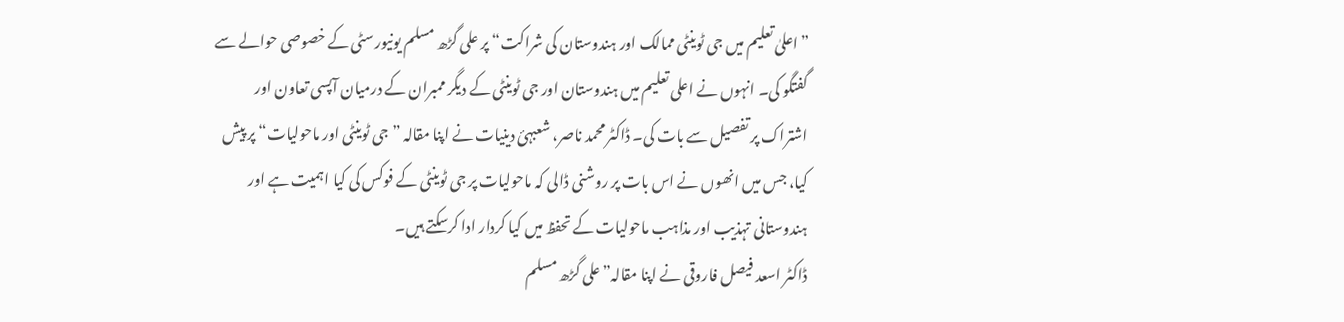”اعلیٰ تعلیم میں جی ٹوینٹی ممالک اور ہندوستان کی شراکت“ پر علی گڑھ مسلم یونیورسٹی کے خصوصی حوالے سے گفتگو کی۔ انہوں نے اعلی تعلیم میں ہندوستان اور جی ٹوینٹی کے دیگر ممبران کے درمیان آپسی تعاون اور اشتراک پر تفصیل سے بات کی۔ ڈاکٹر محمد ناصر، شعبہئ دینیات نے اپنا مقالہ ”جی ٹوینٹی اور ماحولیات“ پر پیش کیا، جس میں انھوں نے اس بات پر روشنی ڈالی کہ ماحولیات پر جی ٹوینٹی کے فوکس کی کیا اہمیت ہے اور ہندوستانی تہذیب اور مذاہب ماحولیات کے تحفظ میں کیا کردار ادا کرسکتے ہیں۔
ڈاکٹر اسعد فیصل فاروقی نے اپنا مقالہ”علی گڑھ مسلم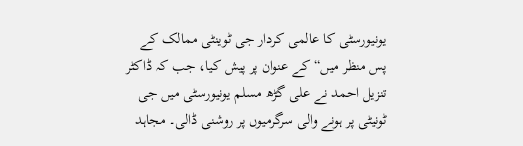یونیورسٹی کا عالمی کردار جی ٹوینٹی ممالک کے پس منظر میں“ کے عنوان پر پیش کیا، جب کہ ڈاکٹر تنزیل احمد نے علی گڑھ مسلم یونیورسٹی میں جی ٹونیٹی پر ہونے والی سرگرمیوں پر روشنی ڈالی۔ مجاہد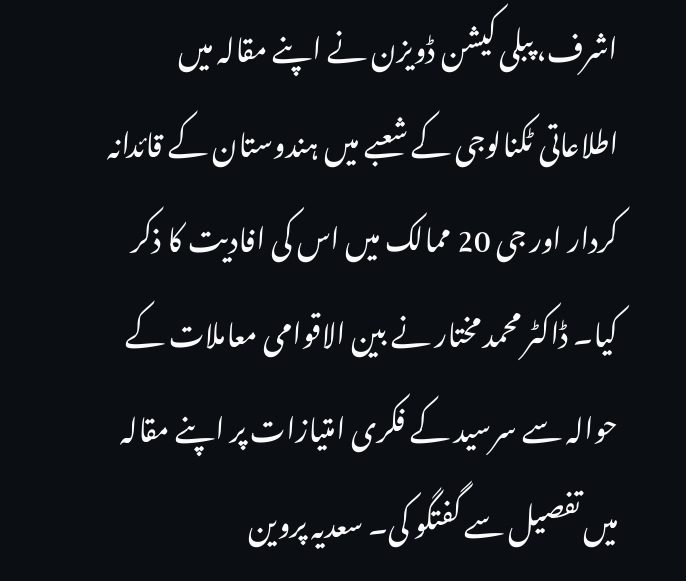اشرف، پبلی کیشن ڈویزن نے اپنے مقالہ میں اطلاعاتی ٹکنالوجی کے شعبے میں ہندوستان کے قائدانہ کردار اور جی 20 ممالک میں اس کی افادیت کا ذکر کیا۔ ڈاکٹر محمد مختار نے بین الاقوامی معاملات کے حوالہ سے سرسید کے فکری امتیازات پر اپنے مقالہ میں تفصیل سے گفتگو کی۔ سعدیہ پروین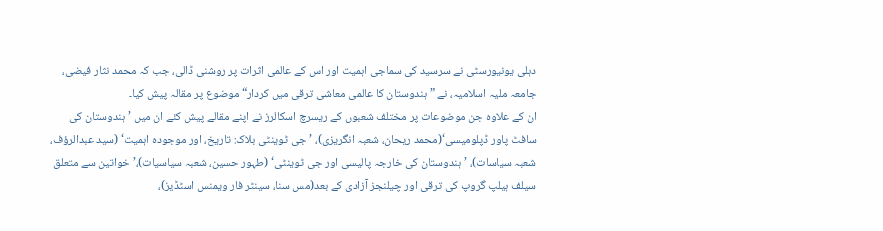دہلی یونیورسٹی نے سرسید کی سماجی اہمیت اور اس کے عالمی اثرات پر روشنی ڈالی، جب کہ محمد نثار فیضی، جامعہ ملیہ اسلامیہ، نے ”ہندوستان کا عالمی معاشی ترقی میں کردار“ موضوع پر مقالہ پیش کیا۔
ان کے علاوہ جن موضوعات پر مختلف شعبوں کے ریسرچ اسکالرز نے اپنے مقالے پیش کئے ان میں ’ہندوستان کی سافٹ پاور ڈپلومیسی‘(محمد ریحان، شعبہ انگریزی)، ’جی ٹوینٹی بلاک: تاریخ، اور موجودہ اہمیت‘ (سید عبدالرؤف، شعبہ سیاسات)، ’ہندوستان کی خارجہ پالیسی اور جی ٹوینٹی‘ (طہور حسین، شعبہ سیاسیات)،’خواتین سے متعلق سیلف ہیلپ گروپ کی ترقی اور چیلنجز آزادی کے بعد(مس سنا، سینٹر فار ویمنس اسٹڈیز)،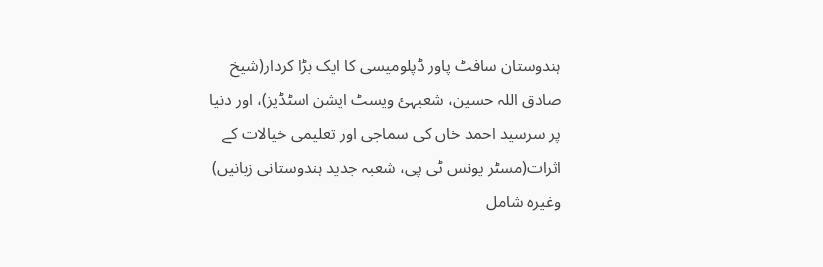ہندوستان سافٹ پاور ڈپلومیسی کا ایک بڑا کردار(شیخ صادق اللہ حسین، شعبہئ ویسٹ ایشن اسٹڈیز)، اور دنیا پر سرسید احمد خاں کی سماجی اور تعلیمی خیالات کے اثرات(مسٹر یونس ٹی پی، شعبہ جدید ہندوستانی زبانیں) وغیرہ شامل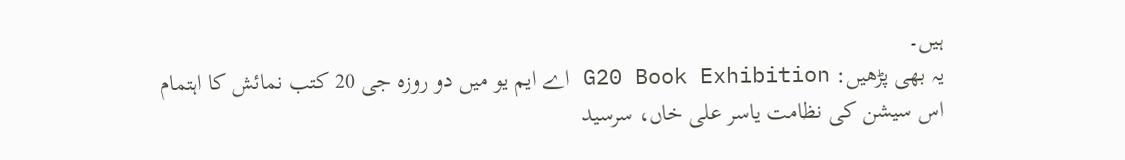ہیں۔
یہ بھی پڑھیں: G20 Book Exhibition اے ایم یو میں دو روزہ جی 20 کتب نمائش کا اہتمام
اس سیشن کی نظامت یاسر علی خاں، سرسید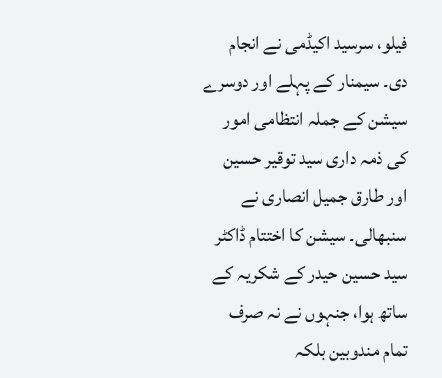فیلو، سرسید اکیڈمی نے انجام دی۔ سیمنار کے پہلے اور دوسرے سیشن کے جملہ انتظامی امور کی ذمہ داری سید توقیر حسین اور طارق جمیل انصاری نے سنبھالی۔ سیشن کا اختتام ڈاکٹر سید حسین حیدر کے شکریہ کے ساتھ ہوا، جنہوں نے نہ صرف تمام مندوبین بلکہ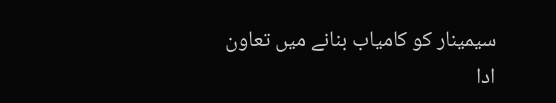سیمینار کو کامیاب بنانے میں تعاون ادا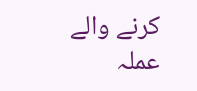کرنے والے عملہ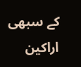کے سبھی اراکین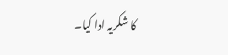کا شکریہ ادا کیا۔